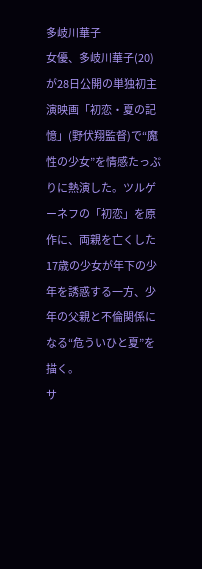多岐川華子
女優、多岐川華子(20)が28日公開の単独初主演映画「初恋・夏の記憶」(野伏翔監督)で“魔性の少女”を情感たっぷりに熱演した。ツルゲーネフの「初恋」を原作に、両親を亡くした17歳の少女が年下の少年を誘惑する一方、少年の父親と不倫関係になる“危ういひと夏”を描く。
サ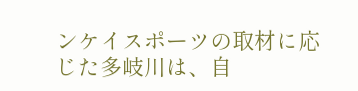ンケイスポーツの取材に応じた多岐川は、自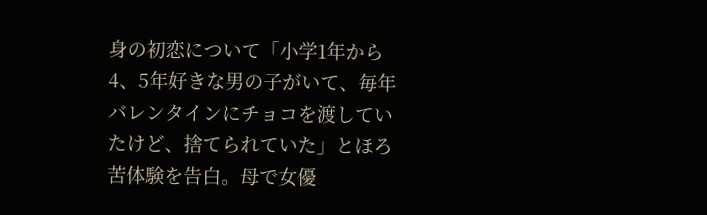身の初恋について「小学1年から4、5年好きな男の子がいて、毎年バレンタインにチョコを渡していたけど、捨てられていた」とほろ苦体験を告白。母で女優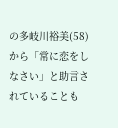の多岐川裕美(58)から「常に恋をしなさい」と助言されていることも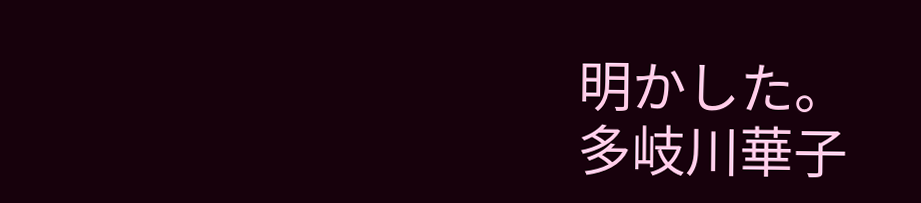明かした。
多岐川華子